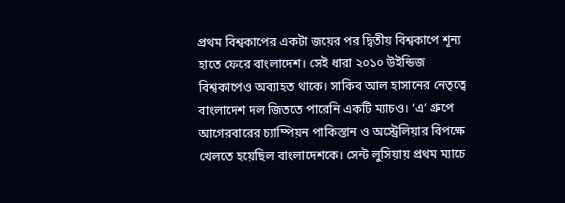প্রথম বিশ্বকাপের একটা জয়ের পর দ্বিতীয় বিশ্বকাপে শূন্য হাতে ফেরে বাংলাদেশ। সেই ধারা ২০১০ উইন্ডিজ বিশ্বকাপেও অব্যাহত থাকে। সাকিব আল হাসানের নেতৃত্বে বাংলাদেশ দল জিততে পারেনি একটি ম্যাচও। ‘এ’ গ্রুপে আগেরবারের চ্যাম্পিয়ন পাকিস্তান ও অস্ট্রেলিয়ার বিপক্ষে খেলতে হয়েছিল বাংলাদেশকে। সেন্ট লুসিয়ায় প্রথম ম্যাচে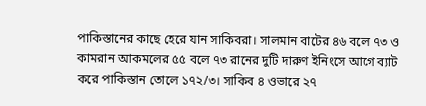পাকিস্তানের কাছে হেরে যান সাকিবরা। সালমান বাটের ৪৬ বলে ৭৩ ও কামরান আকমলের ৫৫ বলে ৭৩ রানের দুটি দারুণ ইনিংসে আগে ব্যাট করে পাকিস্তান তোলে ১৭২/৩। সাকিব ৪ ওভারে ২৭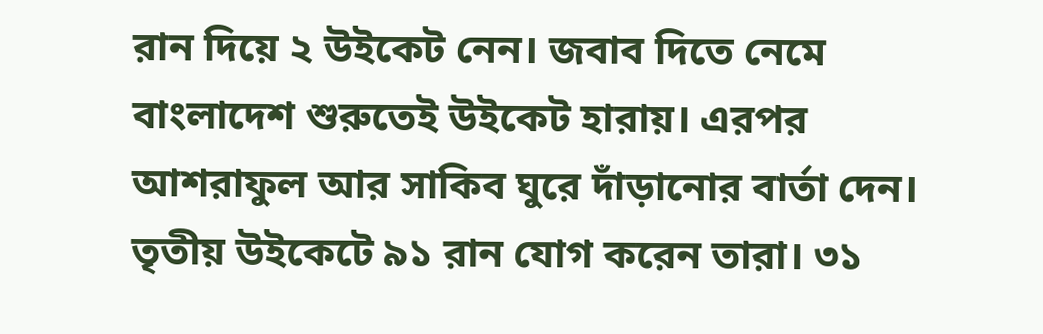রান দিয়ে ২ উইকেট নেন। জবাব দিতে নেমে বাংলাদেশ শুরুতেই উইকেট হারায়। এরপর আশরাফুল আর সাকিব ঘুরে দাঁড়ানোর বার্তা দেন। তৃতীয় উইকেটে ৯১ রান যোগ করেন তারা। ৩১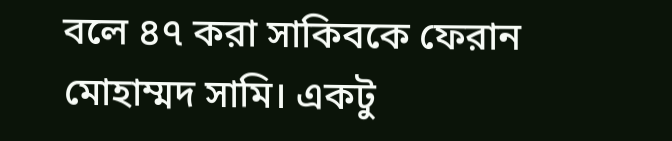বলে ৪৭ করা সাকিবকে ফেরান মোহাম্মদ সামি। একটু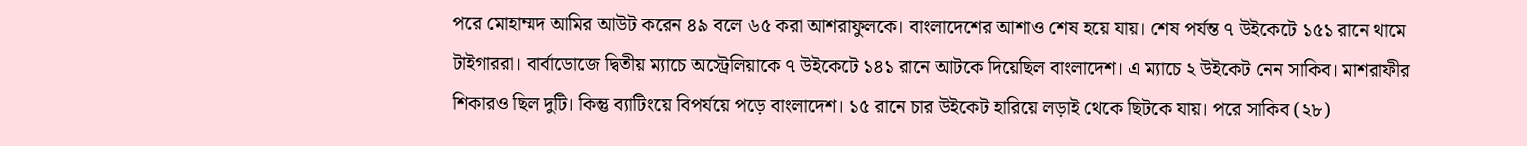পরে মোহাম্মদ আমির আউট করেন ৪৯ বলে ৬৫ করা আশরাফুলকে। বাংলাদেশের আশাও শেষ হয়ে যায়। শেষ পর্যন্ত ৭ উইকেটে ১৫১ রানে থামে টাইগাররা। বার্বাডোজে দ্বিতীয় ম্যাচে অস্ট্রেলিয়াকে ৭ উইকেটে ১৪১ রানে আটকে দিয়েছিল বাংলাদেশ। এ ম্যাচে ২ উইকেট নেন সাকিব। মাশরাফীর শিকারও ছিল দুটি। কিন্তু ব্যাটিংয়ে বিপর্যয়ে পড়ে বাংলাদেশ। ১৫ রানে চার উইকেট হারিয়ে লড়াই থেকে ছিটকে যায়। পরে সাকিব (২৮)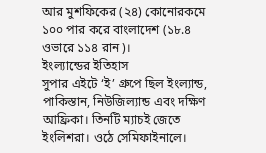আর মুশফিকের (২৪) কোনোরকমে ১০০ পার করে বাংলাদেশ (১৮.৪ ওভারে ১১৪ রান)।
ইংল্যান্ডের ইতিহাস
সুপার এইটে ‘ই’ গ্রুপে ছিল ইংল্যান্ড, পাকিস্তান, নিউজিল্যান্ড এবং দক্ষিণ আফ্রিকা। তিনটি ম্যাচই জেতে ইংলিশরা। ওঠে সেমিফাইনালে।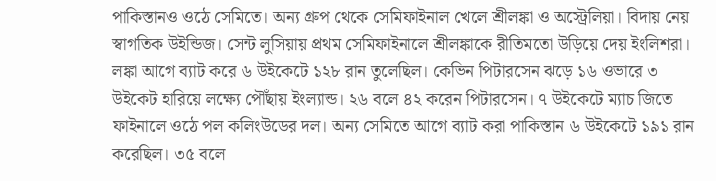পাকিস্তানও ওঠে সেমিতে। অন্য গ্রুপ থেকে সেমিফাইনাল খেলে শ্রীলঙ্কা ও অস্ট্রেলিয়া। বিদায় নেয় স্বাগতিক উইন্ডিজ। সেন্ট লুসিয়ায় প্রথম সেমিফাইনালে শ্রীলঙ্কাকে রীতিমতো উড়িয়ে দেয় ইংলিশরা। লঙ্কা আগে ব্যাট করে ৬ উইকেটে ১২৮ রান তুলেছিল। কেভিন পিটারসেন ঝড়ে ১৬ ওভারে ৩ উইকেট হারিয়ে লক্ষ্যে পৌঁছায় ইংল্যান্ড। ২৬ বলে ৪২ করেন পিটারসেন। ৭ উইকেটে ম্যাচ জিতে ফাইনালে ওঠে পল কলিংউডের দল। অন্য সেমিতে আগে ব্যাট করা পাকিস্তান ৬ উইকেটে ১৯১ রান করেছিল। ৩৫ বলে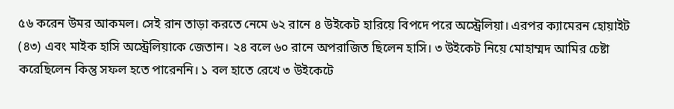৫৬ করেন উমর আকমল। সেই রান তাড়া করতে নেমে ৬২ রানে ৪ উইকেট হারিয়ে বিপদে পরে অস্ট্রেলিয়া। এরপর ক্যামেরন হোয়াইট (৪৩) এবং মাইক হাসি অস্ট্রেলিয়াকে জেতান। ২৪ বলে ৬০ রানে অপরাজিত ছিলেন হাসি। ৩ উইকেট নিয়ে মোহাম্মদ আমির চেষ্টা করেছিলেন কিন্তু সফল হতে পারেননি। ১ বল হাতে রেখে ৩ উইকেটে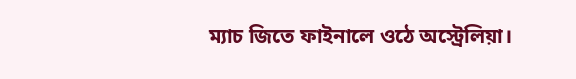ম্যাচ জিতে ফাইনালে ওঠে অস্ট্রেলিয়া।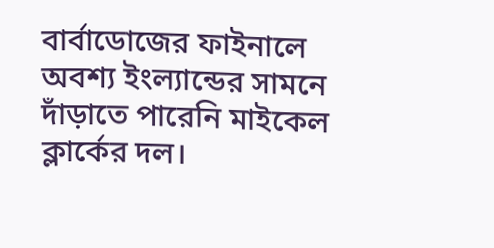বার্বাডোজের ফাইনালে অবশ্য ইংল্যান্ডের সামনে দাঁড়াতে পারেনি মাইকেল ক্লার্কের দল।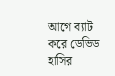আগে ব্যাট করে ডেভিড হাসির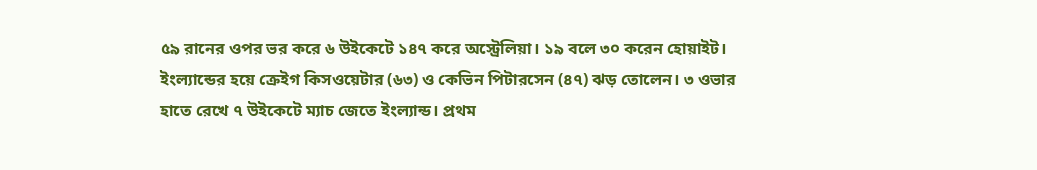৫৯ রানের ওপর ভর করে ৬ উইকেটে ১৪৭ করে অস্ট্রেলিয়া। ১৯ বলে ৩০ করেন হোয়াইট। ইংল্যান্ডের হয়ে ক্রেইগ কিসওয়েটার (৬৩) ও কেভিন পিটারসেন (৪৭) ঝড় তোলেন। ৩ ওভার হাতে রেখে ৭ উইকেটে ম্যাচ জেতে ইংল্যান্ড। প্রথম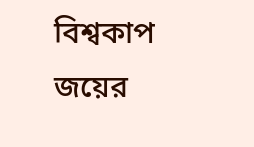বিশ্বকাপ জয়ের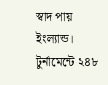স্বাদ পায় ইংল্যান্ড। টুর্নামেন্টে ২৪৮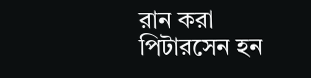রান করা পিটারসেন হন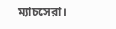ম্যাচসেরা।